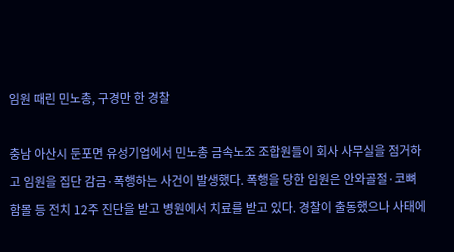임원 때린 민노총, 구경만 한 경찰

충남 아산시 둔포면 유성기업에서 민노총 금속노조 조합원들이 회사 사무실을 점거하고 임원을 집단 감금·폭행하는 사건이 발생했다. 폭행을 당한 임원은 안와골절·코뼈함몰 등 전치 12주 진단을 받고 병원에서 치료를 받고 있다. 경찰이 출동했으나 사태에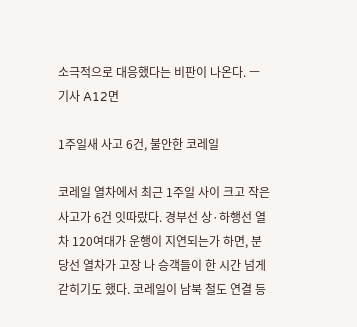소극적으로 대응했다는 비판이 나온다. ㅡ기사 A12면

1주일새 사고 6건, 불안한 코레일

코레일 열차에서 최근 1주일 사이 크고 작은 사고가 6건 잇따랐다. 경부선 상·하행선 열차 120여대가 운행이 지연되는가 하면, 분당선 열차가 고장 나 승객들이 한 시간 넘게 갇히기도 했다. 코레일이 남북 철도 연결 등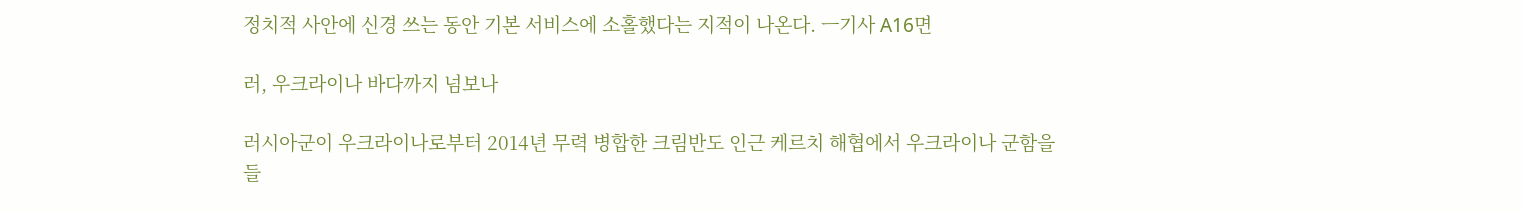정치적 사안에 신경 쓰는 동안 기본 서비스에 소홀했다는 지적이 나온다. ㅡ기사 A16면

러, 우크라이나 바다까지 넘보나

러시아군이 우크라이나로부터 2014년 무력 병합한 크림반도 인근 케르치 해협에서 우크라이나 군함을 들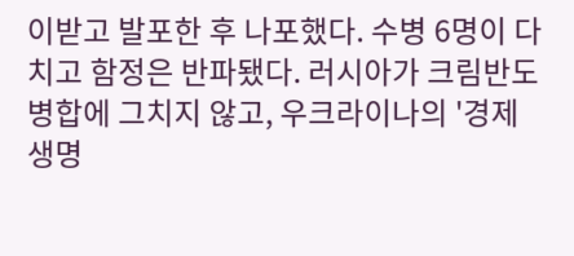이받고 발포한 후 나포했다. 수병 6명이 다치고 함정은 반파됐다. 러시아가 크림반도 병합에 그치지 않고, 우크라이나의 '경제 생명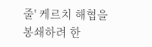줄' 케르치 해협을 봉쇄하려 한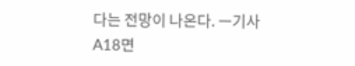다는 전망이 나온다. ㅡ기사 A18면